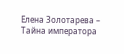Елена Золотарева – Тайна императора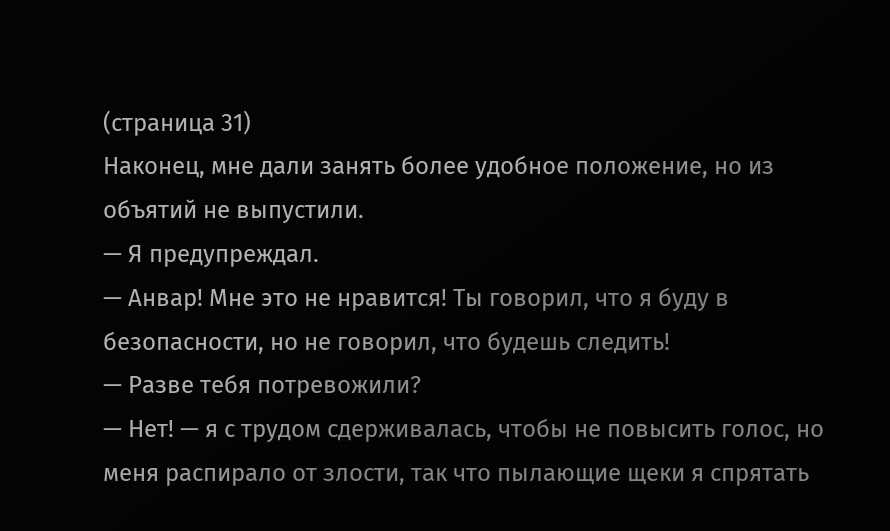(страница 31)
Наконец, мне дали занять более удобное положение, но из объятий не выпустили.
— Я предупреждал.
— Анвар! Мне это не нравится! Ты говорил, что я буду в безопасности, но не говорил, что будешь следить!
— Разве тебя потревожили?
— Нет! — я с трудом сдерживалась, чтобы не повысить голос, но меня распирало от злости, так что пылающие щеки я спрятать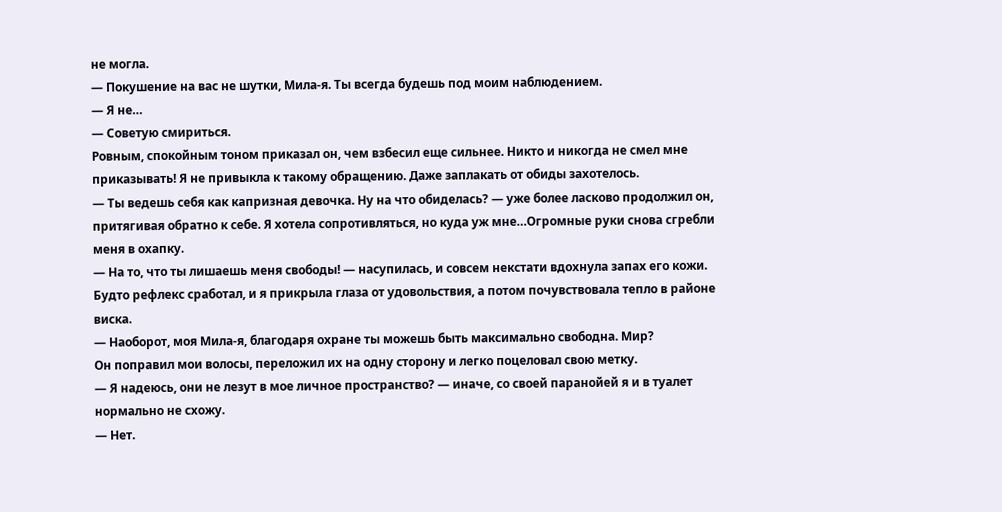не могла.
— Покушение на вас не шутки, Мила-я. Ты всегда будешь под моим наблюдением.
— Я не…
— Советую смириться.
Ровным, спокойным тоном приказал он, чем взбесил еще сильнее. Никто и никогда не смел мне приказывать! Я не привыкла к такому обращению. Даже заплакать от обиды захотелось.
— Ты ведешь себя как капризная девочка. Ну на что обиделась? — уже более ласково продолжил он, притягивая обратно к себе. Я хотела сопротивляться, но куда уж мне…Огромные руки снова сгребли меня в охапку.
— На то, что ты лишаешь меня свободы! — насупилась, и совсем некстати вдохнула запах его кожи. Будто рефлекс сработал, и я прикрыла глаза от удовольствия, а потом почувствовала тепло в районе виска.
— Наоборот, моя Мила-я, благодаря охране ты можешь быть максимально свободна. Мир?
Он поправил мои волосы, переложил их на одну сторону и легко поцеловал свою метку.
— Я надеюсь, они не лезут в мое личное пространство? — иначе, со своей паранойей я и в туалет нормально не схожу.
— Нет.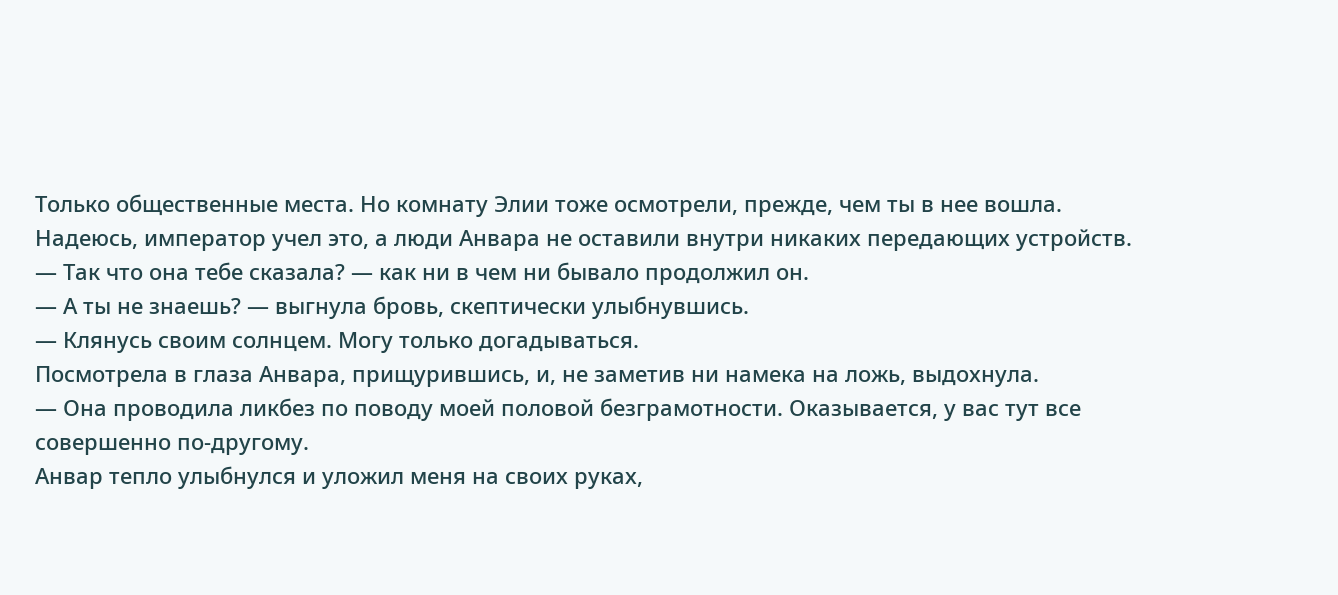Только общественные места. Но комнату Элии тоже осмотрели, прежде, чем ты в нее вошла.
Надеюсь, император учел это, а люди Анвара не оставили внутри никаких передающих устройств.
— Так что она тебе сказала? — как ни в чем ни бывало продолжил он.
— А ты не знаешь? — выгнула бровь, скептически улыбнувшись.
— Клянусь своим солнцем. Могу только догадываться.
Посмотрела в глаза Анвара, прищурившись, и, не заметив ни намека на ложь, выдохнула.
— Она проводила ликбез по поводу моей половой безграмотности. Оказывается, у вас тут все совершенно по-другому.
Анвар тепло улыбнулся и уложил меня на своих руках,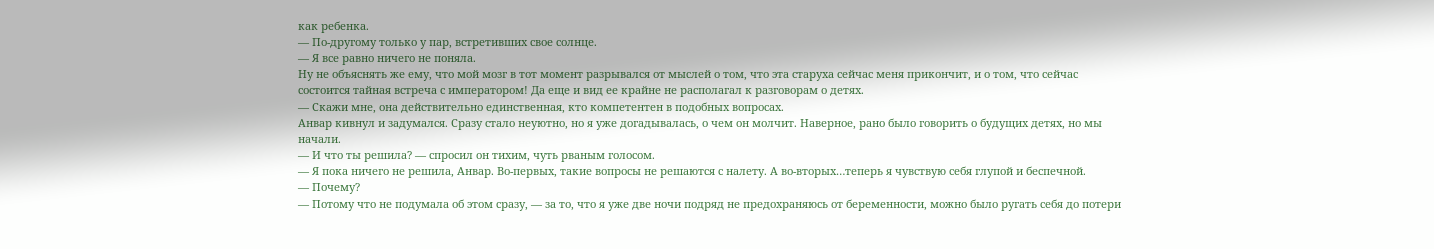как ребенка.
— По-другому только у пар, встретивших свое солнце.
— Я все равно ничего не поняла.
Ну не объяснять же ему, что мой мозг в тот момент разрывался от мыслей о том, что эта старуха сейчас меня прикончит, и о том, что сейчас состоится тайная встреча с императором! Да еще и вид ее крайне не располагал к разговорам о детях.
— Скажи мне, она действительно единственная, кто компетентен в подобных вопросах.
Анвар кивнул и задумался. Сразу стало неуютно, но я уже догадывалась, о чем он молчит. Наверное, рано было говорить о будущих детях, но мы начали.
— И что ты решила? — спросил он тихим, чуть рваным голосом.
— Я пока ничего не решила, Анвар. Во-первых, такие вопросы не решаются с налету. А во-вторых…теперь я чувствую себя глупой и беспечной.
— Почему?
— Потому что не подумала об этом сразу, — за то, что я уже две ночи подряд не предохраняюсь от беременности, можно было ругать себя до потери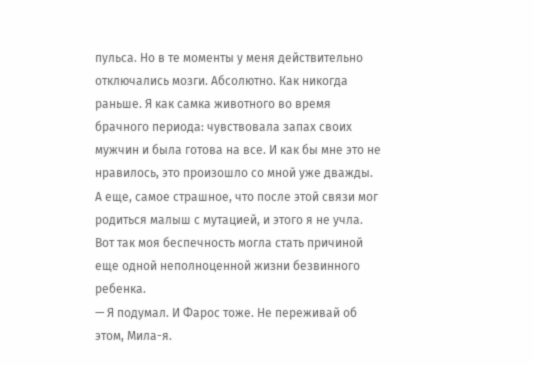пульса. Но в те моменты у меня действительно отключались мозги. Абсолютно. Как никогда раньше. Я как самка животного во время брачного периода: чувствовала запах своих мужчин и была готова на все. И как бы мне это не нравилось, это произошло со мной уже дважды. А еще, самое страшное, что после этой связи мог родиться малыш с мутацией, и этого я не учла. Вот так моя беспечность могла стать причиной еще одной неполноценной жизни безвинного ребенка.
— Я подумал. И Фарос тоже. Не переживай об этом, Мила-я.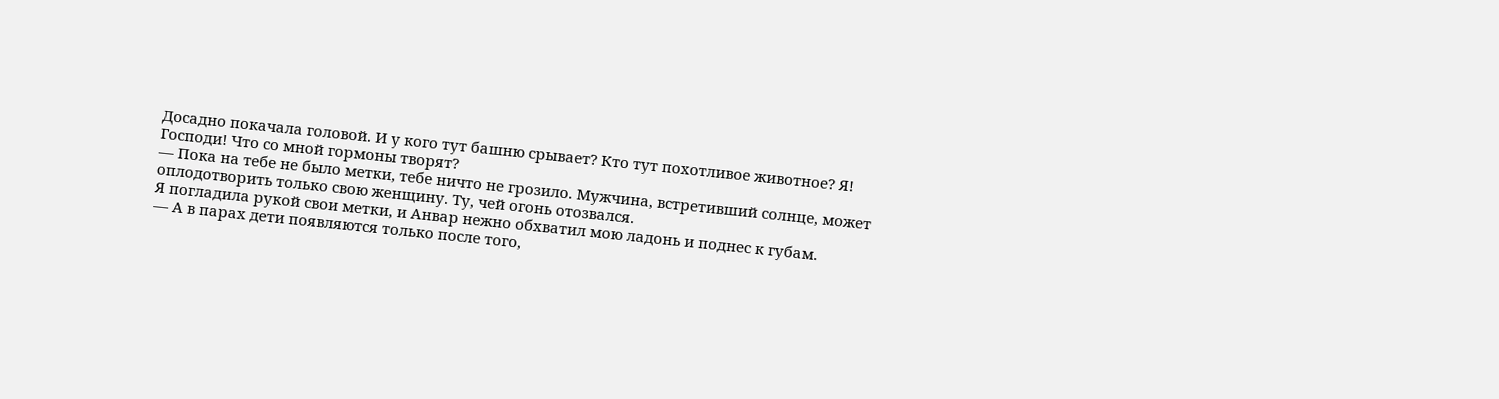Досадно покачала головой. И у кого тут башню срывает? Кто тут похотливое животное? Я! Господи! Что со мной гормоны творят?
— Пока на тебе не было метки, тебе ничто не грозило. Мужчина, встретивший солнце, может оплодотворить только свою женщину. Ту, чей огонь отозвался.
Я погладила рукой свои метки, и Анвар нежно обхватил мою ладонь и поднес к губам.
— А в парах дети появляются только после того,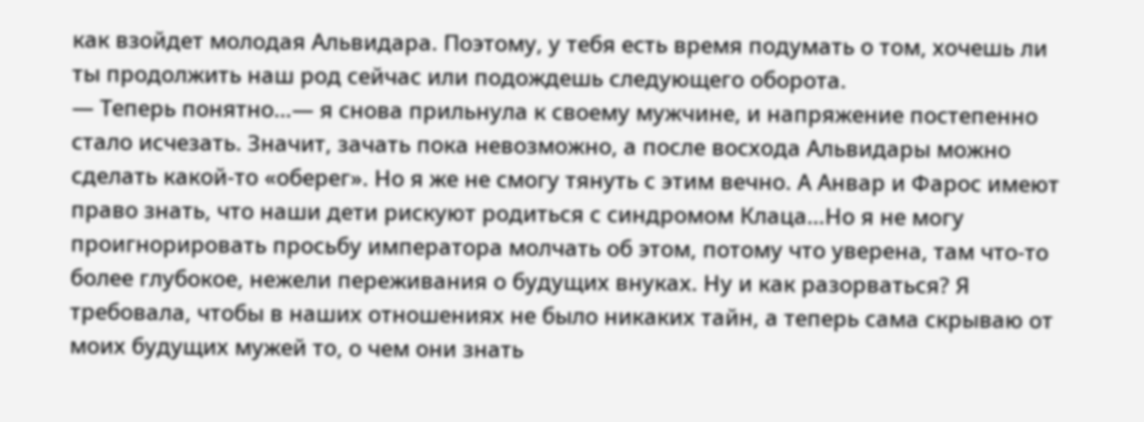как взойдет молодая Альвидара. Поэтому, у тебя есть время подумать о том, хочешь ли ты продолжить наш род сейчас или подождешь следующего оборота.
— Теперь понятно…— я снова прильнула к своему мужчине, и напряжение постепенно стало исчезать. Значит, зачать пока невозможно, а после восхода Альвидары можно сделать какой-то «оберег». Но я же не смогу тянуть с этим вечно. А Анвар и Фарос имеют право знать, что наши дети рискуют родиться с синдромом Клаца…Но я не могу проигнорировать просьбу императора молчать об этом, потому что уверена, там что-то более глубокое, нежели переживания о будущих внуках. Ну и как разорваться? Я требовала, чтобы в наших отношениях не было никаких тайн, а теперь сама скрываю от моих будущих мужей то, о чем они знать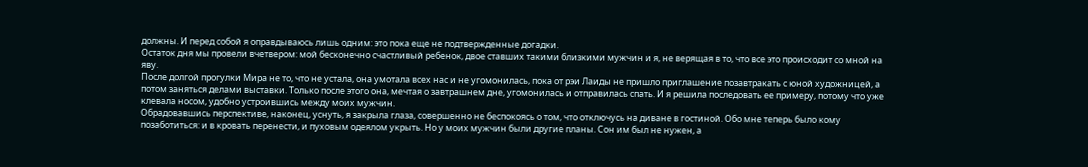должны. И перед собой я оправдываюсь лишь одним: это пока еще не подтвержденные догадки.
Остаток дня мы провели вчетвером: мой бесконечно счастливый ребенок, двое ставших такими близкими мужчин и я, не верящая в то, что все это происходит со мной на яву.
После долгой прогулки Мира не то, что не устала, она умотала всех нас и не угомонилась, пока от рэи Лаиды не пришло приглашение позавтракать с юной художницей, а потом заняться делами выставки. Только после этого она, мечтая о завтрашнем дне, угомонилась и отправилась спать. И я решила последовать ее примеру, потому что уже клевала носом, удобно устроившись между моих мужчин.
Обрадовавшись перспективе, наконец, уснуть, я закрыла глаза, совершенно не беспокоясь о том, что отключусь на диване в гостиной. Обо мне теперь было кому позаботиться: и в кровать перенести, и пуховым одеялом укрыть. Но у моих мужчин были другие планы. Сон им был не нужен, а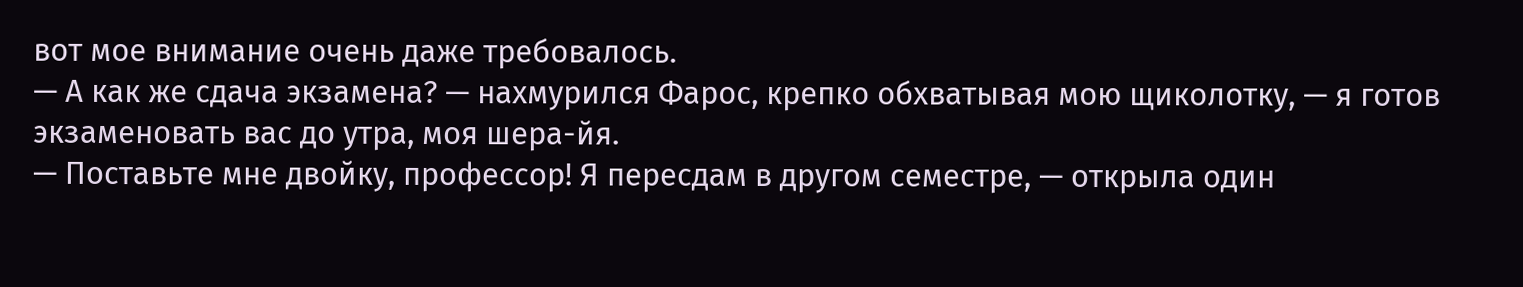вот мое внимание очень даже требовалось.
— А как же сдача экзамена? — нахмурился Фарос, крепко обхватывая мою щиколотку, — я готов экзаменовать вас до утра, моя шера-йя.
— Поставьте мне двойку, профессор! Я пересдам в другом семестре, — открыла один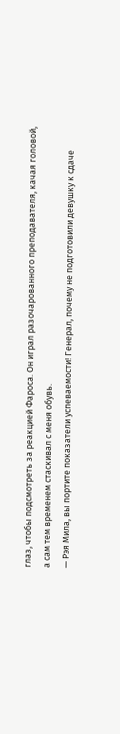глаз, чтобы подсмотреть за реакцией Фароса. Он играл разочарованного преподавателя, качая головой, а сам тем временем стаскивал с меня обувь.
— Рэя Мила, вы портите показатели успеваемости! Генерал, почему не подготовили девушку к сдаче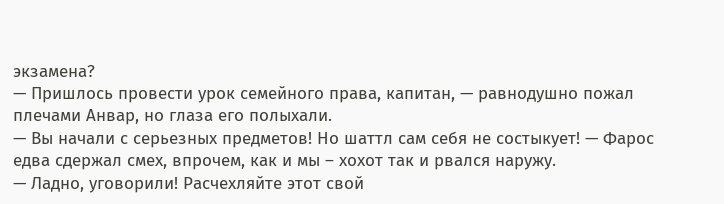экзамена?
— Пришлось провести урок семейного права, капитан, — равнодушно пожал плечами Анвар, но глаза его полыхали.
— Вы начали с серьезных предметов! Но шаттл сам себя не состыкует! — Фарос едва сдержал смех, впрочем, как и мы – хохот так и рвался наружу.
— Ладно, уговорили! Расчехляйте этот свой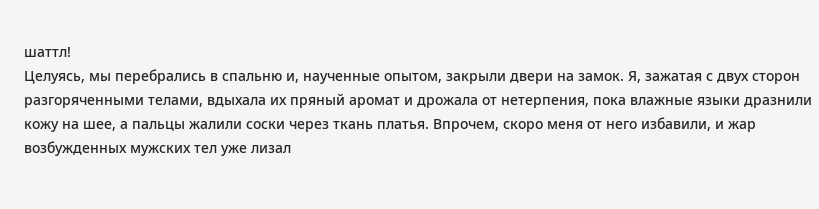шаттл!
Целуясь, мы перебрались в спальню и, наученные опытом, закрыли двери на замок. Я, зажатая с двух сторон разгоряченными телами, вдыхала их пряный аромат и дрожала от нетерпения, пока влажные языки дразнили кожу на шее, а пальцы жалили соски через ткань платья. Впрочем, скоро меня от него избавили, и жар возбужденных мужских тел уже лизал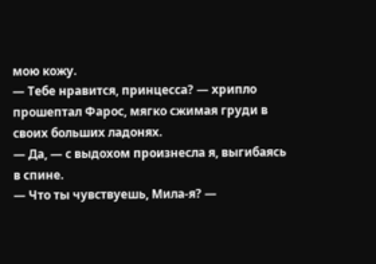мою кожу.
— Тебе нравится, принцесса? — хрипло прошептал Фарос, мягко сжимая груди в своих больших ладонях.
— Да, — с выдохом произнесла я, выгибаясь в спине.
— Что ты чувствуешь, Мила-я? —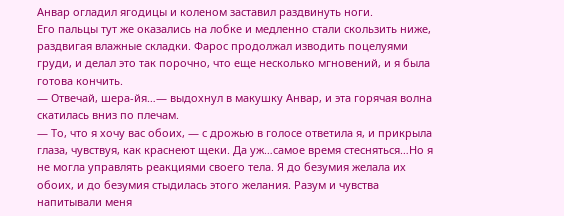Анвар огладил ягодицы и коленом заставил раздвинуть ноги.
Его пальцы тут же оказались на лобке и медленно стали скользить ниже, раздвигая влажные складки. Фарос продолжал изводить поцелуями груди, и делал это так порочно, что еще несколько мгновений, и я была готова кончить.
— Отвечай, шера-йя…— выдохнул в макушку Анвар, и эта горячая волна скатилась вниз по плечам.
— То, что я хочу вас обоих, — с дрожью в голосе ответила я, и прикрыла глаза, чувствуя, как краснеют щеки. Да уж…самое время стесняться…Но я не могла управлять реакциями своего тела. Я до безумия желала их обоих, и до безумия стыдилась этого желания. Разум и чувства напитывали меня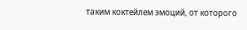таким коктейлем эмоций, от которого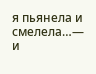я пьянела и смелела…— и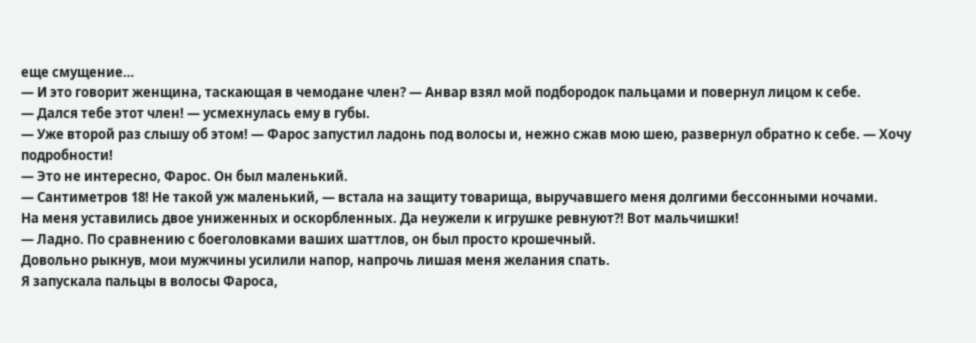еще смущение…
— И это говорит женщина, таскающая в чемодане член? — Анвар взял мой подбородок пальцами и повернул лицом к себе.
— Дался тебе этот член! — усмехнулась ему в губы.
— Уже второй раз слышу об этом! — Фарос запустил ладонь под волосы и, нежно сжав мою шею, развернул обратно к себе. — Хочу подробности!
— Это не интересно, Фарос. Он был маленький.
— Сантиметров 18! Не такой уж маленький, — встала на защиту товарища, выручавшего меня долгими бессонными ночами.
На меня уставились двое униженных и оскорбленных. Да неужели к игрушке ревнуют?! Вот мальчишки!
— Ладно. По сравнению с боеголовками ваших шаттлов, он был просто крошечный.
Довольно рыкнув, мои мужчины усилили напор, напрочь лишая меня желания спать.
Я запускала пальцы в волосы Фароса,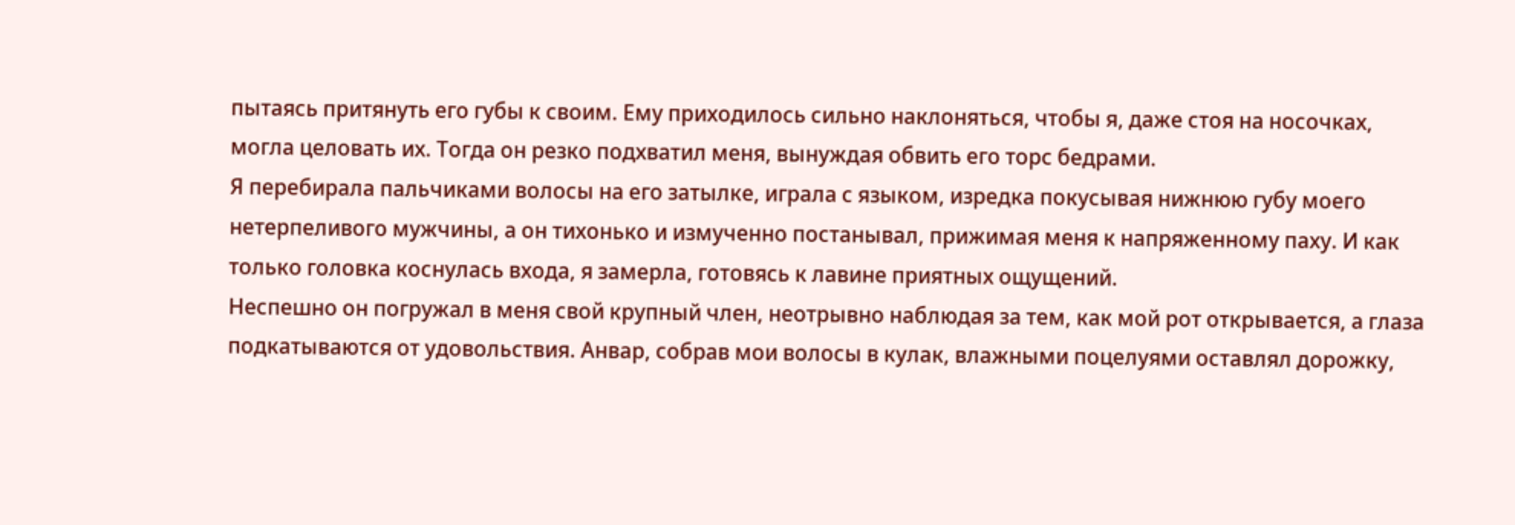пытаясь притянуть его губы к своим. Ему приходилось сильно наклоняться, чтобы я, даже стоя на носочках, могла целовать их. Тогда он резко подхватил меня, вынуждая обвить его торс бедрами.
Я перебирала пальчиками волосы на его затылке, играла с языком, изредка покусывая нижнюю губу моего нетерпеливого мужчины, а он тихонько и измученно постанывал, прижимая меня к напряженному паху. И как только головка коснулась входа, я замерла, готовясь к лавине приятных ощущений.
Неспешно он погружал в меня свой крупный член, неотрывно наблюдая за тем, как мой рот открывается, а глаза подкатываются от удовольствия. Анвар, собрав мои волосы в кулак, влажными поцелуями оставлял дорожку,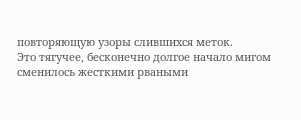повторяющую узоры слившихся меток.
Это тягучее, бесконечно долгое начало мигом сменилось жесткими рваными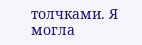толчками. Я могла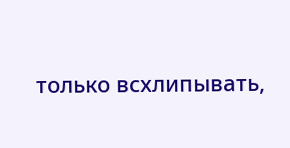только всхлипывать,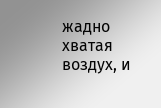жадно хватая воздух, и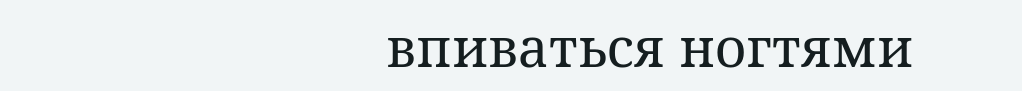впиваться ногтями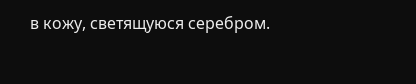в кожу, светящуюся серебром.